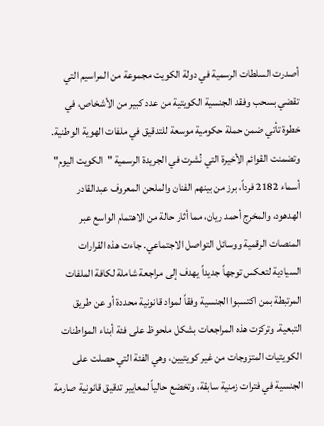أصدرت السلطات الرسمية في دولة الكويت مجموعة من المراسيم التي تقضي بسحب وفقد الجنسية الكويتية من عدد كبير من الأشخاص، في خطوة تأتي ضمن حملة حكومية موسعة للتدقيق في ملفات الهوية الوطنية. وتضمنت القوائم الأخيرة التي نُشرت في الجريدة الرسمية "الكويت اليوم" أسماء 2182 فرداً، برز من بينهم الفنان والملحن المعروف عبدالقادر الهدهود، والمخرج أحمد ريان، مما أثار حالة من الاهتمام الواسع عبر المنصات الرقمية ووسائل التواصل الاجتماعي. جاءت هذه القرارات السيادية لتعكس توجهاً جديداً يهدف إلى مراجعة شاملة لكافة الملفات المرتبطة بمن اكتسبوا الجنسية وفقاً لمواد قانونية محددة أو عن طريق التبعية. وتركزت هذه المراجعات بشكل ملحوظ على فئة أبناء المواطنات الكويتيات المتزوجات من غير كويتيين، وهي الفئة التي حصلت على الجنسية في فترات زمنية سابقة، وتخضع حالياً لمعايير تدقيق قانونية صارمة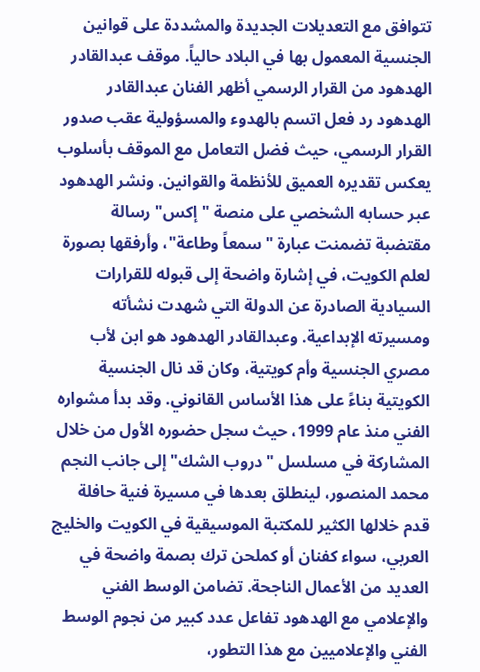تتوافق مع التعديلات الجديدة والمشددة على قوانين الجنسية المعمول بها في البلاد حالياً. موقف عبدالقادر الهدهود من القرار الرسمي أظهر الفنان عبدالقادر الهدهود رد فعل اتسم بالهدوء والمسؤولية عقب صدور القرار الرسمي، حيث فضل التعامل مع الموقف بأسلوب يعكس تقديره العميق للأنظمة والقوانين. ونشر الهدهود عبر حسابه الشخصي على منصة "إكس" رسالة مقتضبة تضمنت عبارة "سمعاً وطاعة"، وأرفقها بصورة لعلم الكويت، في إشارة واضحة إلى قبوله للقرارات السيادية الصادرة عن الدولة التي شهدت نشأته ومسيرته الإبداعية. وعبدالقادر الهدهود هو ابن لأب مصري الجنسية وأم كويتية، وكان قد نال الجنسية الكويتية بناءً على هذا الأساس القانوني. وقد بدأ مشواره الفني منذ عام 1999، حيث سجل حضوره الأول من خلال المشاركة في مسلسل "دروب الشك" إلى جانب النجم محمد المنصور، لينطلق بعدها في مسيرة فنية حافلة قدم خلالها الكثير للمكتبة الموسيقية في الكويت والخليج العربي، سواء كفنان أو كملحن ترك بصمة واضحة في العديد من الأعمال الناجحة. تضامن الوسط الفني والإعلامي مع الهدهود تفاعل عدد كبير من نجوم الوسط الفني والإعلاميين مع هذا التطور،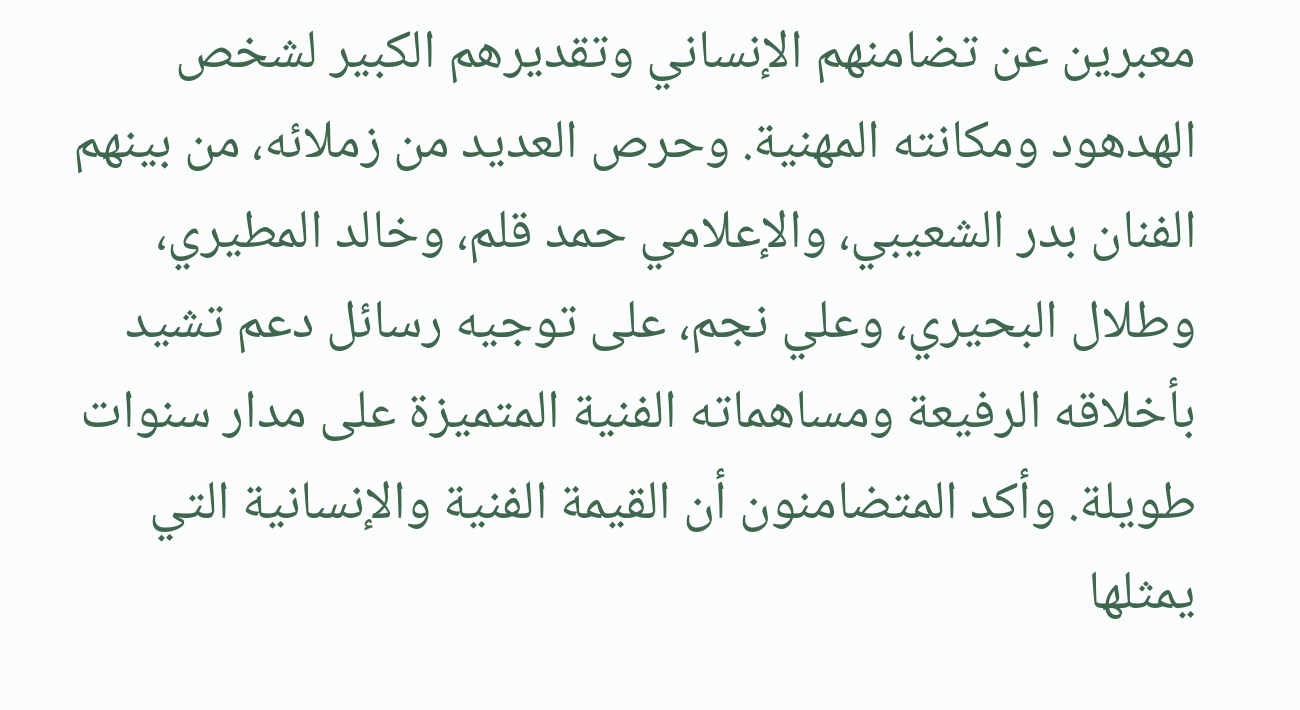معبرين عن تضامنهم الإنساني وتقديرهم الكبير لشخص الهدهود ومكانته المهنية. وحرص العديد من زملائه، من بينهم الفنان بدر الشعيبي، والإعلامي حمد قلم، وخالد المطيري، وطلال البحيري، وعلي نجم، على توجيه رسائل دعم تشيد بأخلاقه الرفيعة ومساهماته الفنية المتميزة على مدار سنوات طويلة. وأكد المتضامنون أن القيمة الفنية والإنسانية التي يمثلها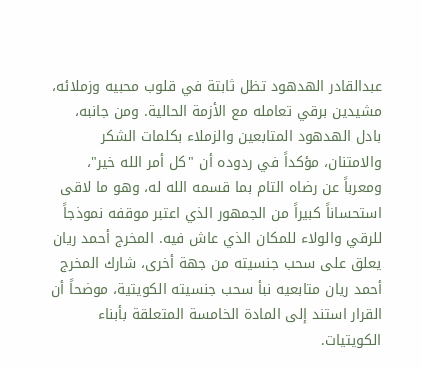عبدالقادر الهدهود تظل ثابتة في قلوب محبيه وزملائه، مشيدين برقي تعامله مع الأزمة الحالية. ومن جانبه، بادل الهدهود المتابعين والزملاء بكلمات الشكر والامتنان، مؤكداً في ردوده أن "كل أمر الله خير"، ومعرباً عن رضاه التام بما قسمه الله له، وهو ما لاقى استحساناً كبيراً من الجمهور الذي اعتبر موقفه نموذجاً للرقي والولاء للمكان الذي عاش فيه. المخرج أحمد ريان يعلق على سحب جنسيته من جهة أخرى، شارك المخرج أحمد ريان متابعيه نبأ سحب جنسيته الكويتية، موضحاً أن القرار استند إلى المادة الخامسة المتعلقة بأبناء الكويتيات.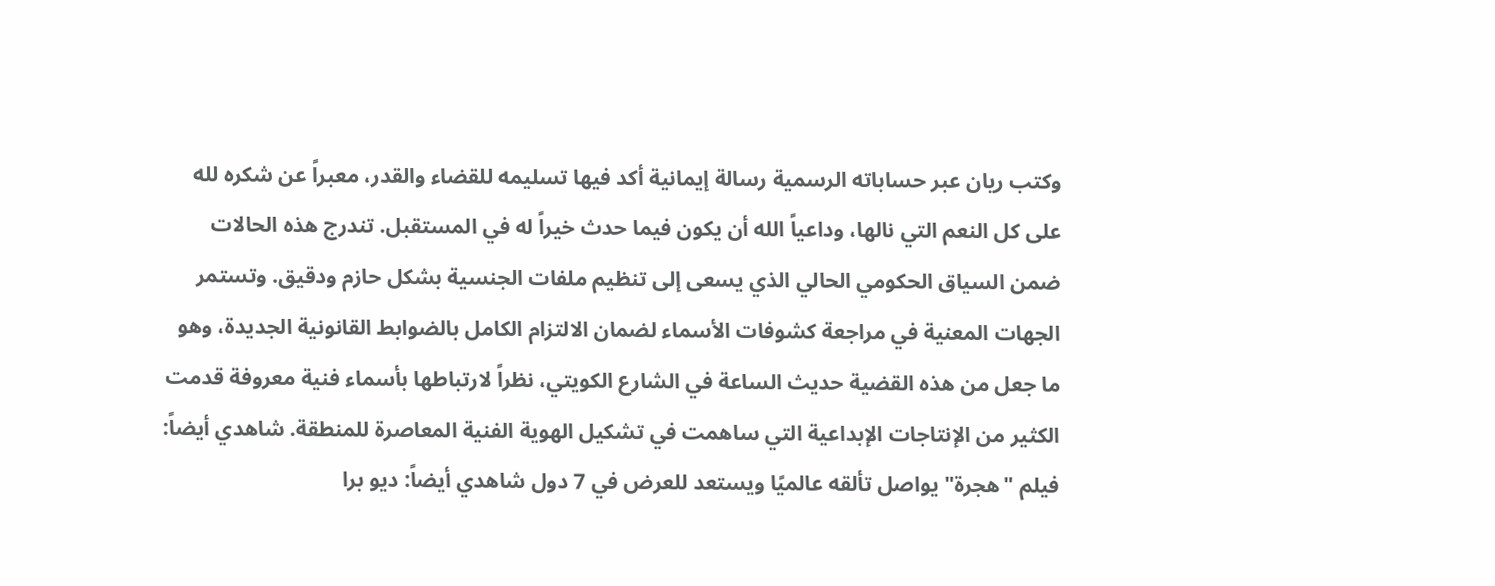وكتب ريان عبر حساباته الرسمية رسالة إيمانية أكد فيها تسليمه للقضاء والقدر، معبراً عن شكره لله على كل النعم التي نالها، وداعياً الله أن يكون فيما حدث خيراً له في المستقبل. تندرج هذه الحالات ضمن السياق الحكومي الحالي الذي يسعى إلى تنظيم ملفات الجنسية بشكل حازم ودقيق. وتستمر الجهات المعنية في مراجعة كشوفات الأسماء لضمان الالتزام الكامل بالضوابط القانونية الجديدة، وهو ما جعل من هذه القضية حديث الساعة في الشارع الكويتي، نظراً لارتباطها بأسماء فنية معروفة قدمت الكثير من الإنتاجات الإبداعية التي ساهمت في تشكيل الهوية الفنية المعاصرة للمنطقة. شاهدي أيضاً: فيلم "هجرة" يواصل تألقه عالميًا ويستعد للعرض في 7 دول شاهدي أيضاً: ديو برا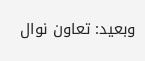وبعيد: تعاون نوال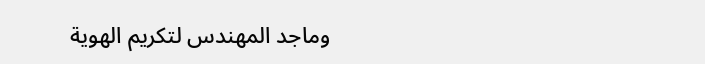وماجد المهندس لتكريم الهوية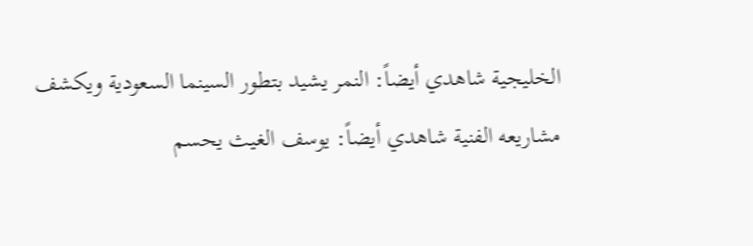الخليجية شاهدي أيضاً: النمر يشيد بتطور السينما السعودية ويكشف مشاريعه الفنية شاهدي أيضاً: يوسف الغيث يحسم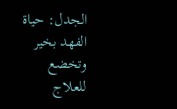الجدل: حياة الفهد بخير وتخضع للعلاج